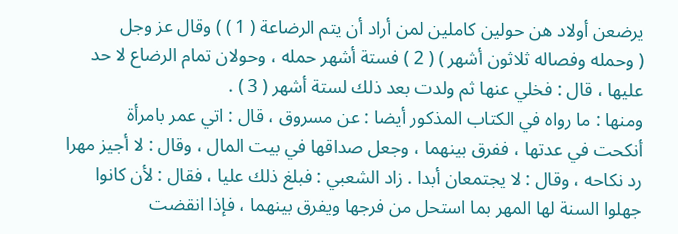يرضعن أولاد هن حولين كاملين لمن أراد أن يتم الرضاعة ( 1 ) ) وقال عز وجل
( وحمله وفصاله ثلاثون أشهر ) ( 2 ) فستة أشهر حمله ، وحولان تمام الرضاع لا حد
عليها ، قال : فخلي عنها ثم ولدت بعد ذلك لستة أشهر ( 3 ) .
ومنها : ما رواه في الكتاب المذكور أيضا : عن مسروق ، قال : اتي عمر بامرأة
أنكحت في عدتها ، ففرق بينهما ، وجعل صداقها في بيت المال ، وقال : لا أجيز مهرا
رد نكاحه ، وقال : لا يجتمعان أبدا . زاد الشعبي : فبلغ ذلك عليا ، فقال : لأن كانوا
جهلوا السنة لها المهر بما استحل من فرجها ويفرق بينهما ، فإذا انقضت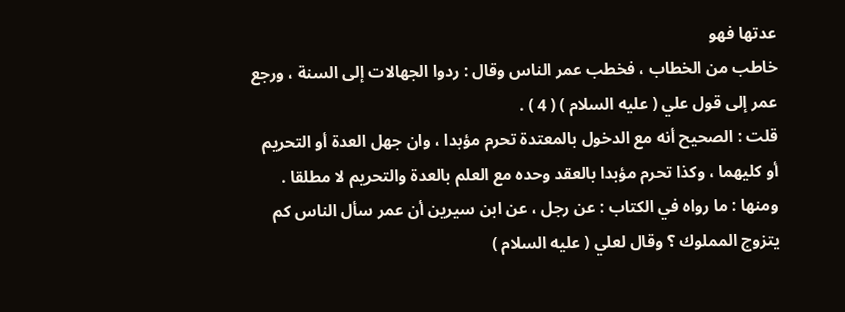عدتها فهو
خاطب من الخطاب ، فخطب عمر الناس وقال : ردوا الجهالات إلى السنة ، ورجع
عمر إلى قول علي ( عليه السلام ) ( 4 ) .
قلت : الصحيح أنه مع الدخول بالمعتدة تحرم مؤبدا ، وان جهل العدة أو التحريم
أو كليهما ، وكذا تحرم مؤبدا بالعقد وحده مع العلم بالعدة والتحريم لا مطلقا .
ومنها : ما رواه في الكتاب : عن رجل ، عن ابن سيرين أن عمر سأل الناس كم
يتزوج المملوك ؟ وقال لعلي ( عليه السلام )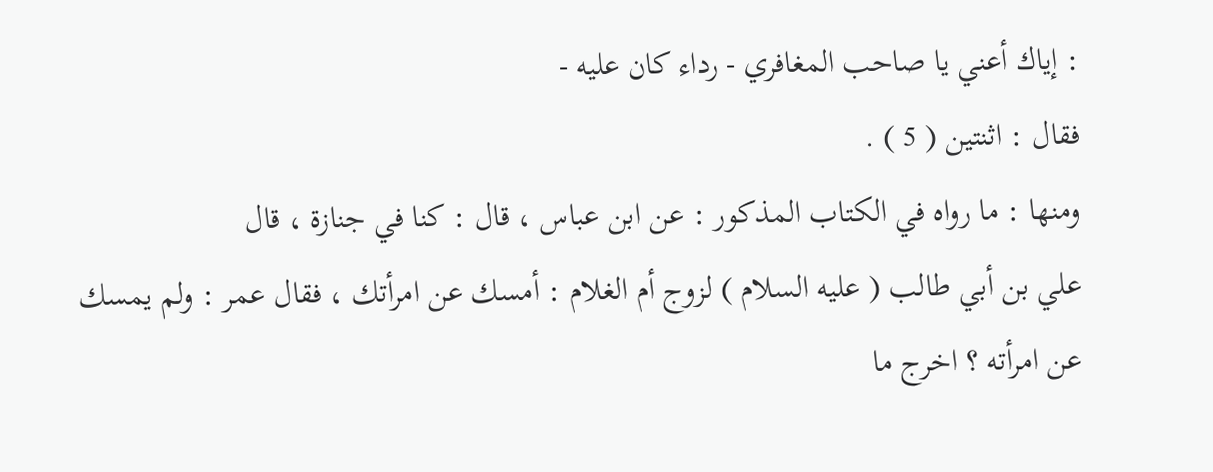: إياك أعني يا صاحب المغافري - رداء كان عليه -
فقال : اثنتين ( 5 ) .
ومنها : ما رواه في الكتاب المذكور : عن ابن عباس ، قال : كنا في جنازة ، قال
علي بن أبي طالب ( عليه السلام ) لزوج أم الغلام : أمسك عن امرأتك ، فقال عمر : ولم يمسك
عن امرأته ؟ اخرج ما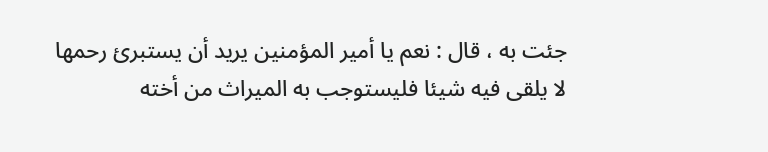جئت به ، قال : نعم يا أمير المؤمنين يريد أن يستبرئ رحمها
لا يلقى فيه شيئا فليستوجب به الميراث من أخته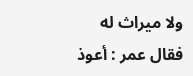ولا ميراث له فقال عمر : أعوذ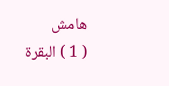هامش
( 1 ) البقرة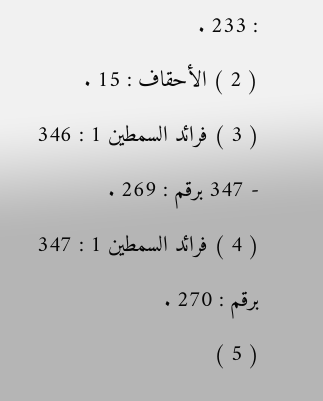: 233 .
( 2 ) الأحقاف : 15 .
( 3 ) فرائد السمطين 1 : 346 - 347 برقم : 269 .
( 4 ) فرائد السمطين 1 : 347 برقم : 270 .
( 5 )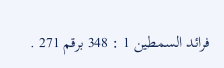فرائد السمطين 1 : 348 برقم 271 .